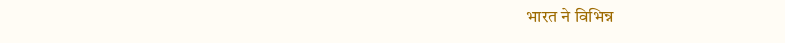भारत ने विभिन्न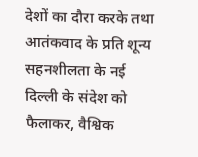देशों का दौरा करके तथा आतंकवाद के प्रति शून्य सहनशीलता के नई दिल्ली के संदेश को फैलाकर, वैश्विक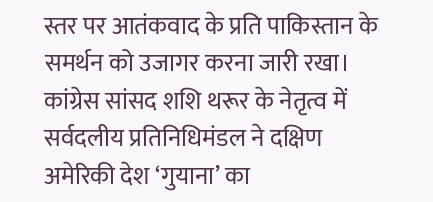स्तर पर आतंकवाद के प्रति पाकिस्तान के समर्थन को उजागर करना जारी रखा।
कांग्रेस सांसद शशि थरूर के नेतृत्व में सर्वदलीय प्रतिनिधिमंडल ने दक्षिण अमेरिकी देश ‘गुयाना’ का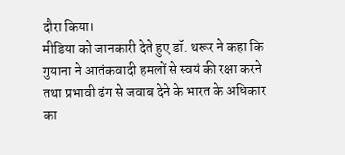दौरा किया।
मीडिया को जानकारी देते हुए डॉ. थरूर ने कहा कि गुयाना ने आतंकवादी हमलों से स्वयं की रक्षा करने तथा प्रभावी ढंग से जवाब देने के भारत के अधिकार का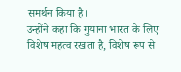समर्थन किया है।
उन्होंने कहा कि गुयाना भारत के लिए विशेष महत्व रखता है, विशेष रूप से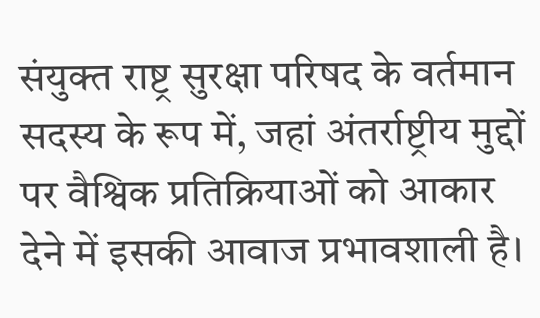संयुक्त राष्ट्र सुरक्षा परिषद के वर्तमान सदस्य के रूप में, जहां अंतर्राष्ट्रीय मुद्दों पर वैश्विक प्रतिक्रियाओं को आकार देने में इसकी आवाज प्रभावशाली है।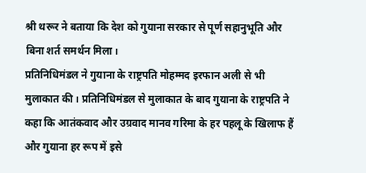श्री थरूर ने बताया कि देश को गुयाना सरकार से पूर्ण सहानुभूति और बिना शर्त समर्थन मिला।
प्रतिनिधिमंडल ने गुयाना के राष्ट्रपति मोहम्मद इरफान अली से भी मुलाकात की। प्रतिनिधिमंडल से मुलाकात के बाद गुयाना के राष्ट्रपति ने कहा कि आतंकवाद और उग्रवाद मानव गरिमा के हर पहलू के खिलाफ हैं और गुयाना हर रूप में इसे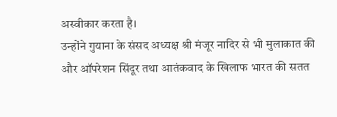अस्वीकार करता है।
उन्होंने गुयाना के संसद अध्यक्ष श्री मंजूर नादिर से भी मुलाकात की और ऑपरेशन सिंदूर तथा आतंकवाद के खिलाफ भारत की सतत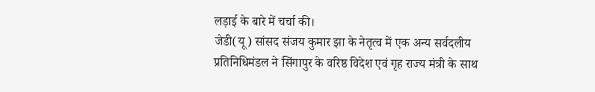लड़ाई के बारे में चर्चा की।
जेडी(यू) सांसद संजय कुमार झा के नेतृत्व में एक अन्य सर्वदलीय प्रतिनिधिमंडल ने सिंगापुर के वरिष्ठ विदेश एवं गृह राज्य मंत्री के साथ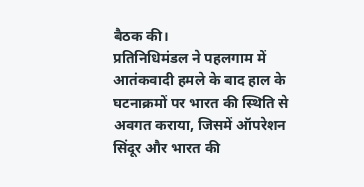बैठक की।
प्रतिनिधिमंडल ने पहलगाम में आतंकवादी हमले के बाद हाल के घटनाक्रमों पर भारत की स्थिति से अवगत कराया, जिसमें ऑपरेशन सिंदूर और भारत की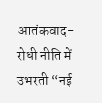आतंकवाद-रोधी नीति में उभरती “नई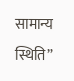सामान्य स्थिति”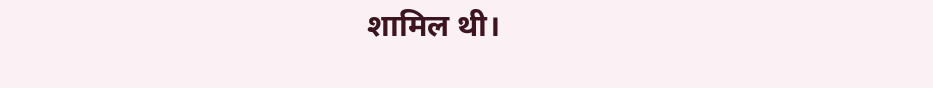शामिल थी।